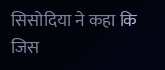सिसोदिया ने कहा कि जिस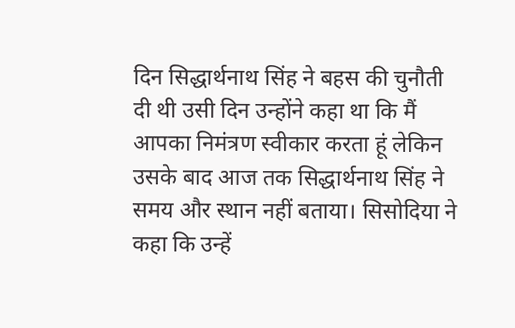दिन सिद्धार्थनाथ सिंह ने बहस की चुनौती दी थी उसी दिन उन्होंने कहा था कि मैं आपका निमंत्रण स्वीकार करता हूं लेकिन उसके बाद आज तक सिद्धार्थनाथ सिंह ने समय और स्थान नहीं बताया। सिसोदिया ने कहा कि उन्हें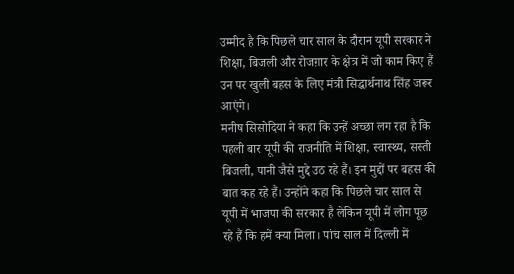उम्मीद है कि पिछले चार साल के दौरान यूपी सरकार ने शिक्षा, बिजली और रोजग़ार के क्षेत्र में जो काम किए हैं उन पर खुली बहस के लिए मंत्री सिद्धार्थनाथ सिंह जरूर आएंगे।
मनीष सिसोदिया ने कहा कि उन्हें अच्छा लग रहा है कि पहली बार यूपी की राजनीति में शिक्षा, स्वास्थ्य, सस्ती बिजली, पानी जैसे मुद्दे उठ रहे हैं। इन मुद्दों पर बहस की बात कह रहे हैं। उन्होंने कहा कि पिछले चार साल से यूपी में भाजपा की सरकार है लेकिन यूपी में लोग पूछ रहे हैं कि हमें क्या मिला। पांच साल में दिल्ली में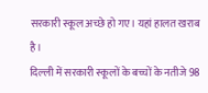सरकारी स्कूल अच्छे हो गए। यहां हालत खराब है।
दिल्ली में सरकारी स्कूलों के बच्चों के नतीजे 98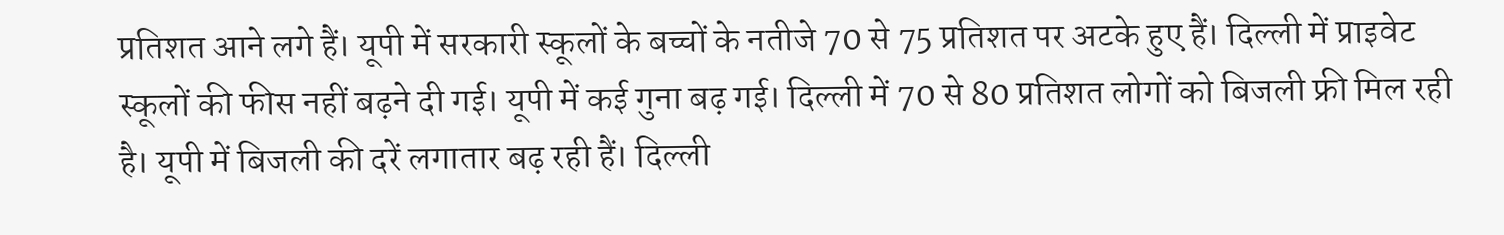प्रतिशत आने लगे हैं। यूपी में सरकारी स्कूलों के बच्चों के नतीजे 70 से 75 प्रतिशत पर अटके हुए हैं। दिल्ली में प्राइवेट स्कूलों की फीस नहीं बढ़ने दी गई। यूपी में कई गुना बढ़ गई। दिल्ली में 70 से 80 प्रतिशत लोगों को बिजली फ्री मिल रही है। यूपी में बिजली की दरें लगातार बढ़ रही हैं। दिल्ली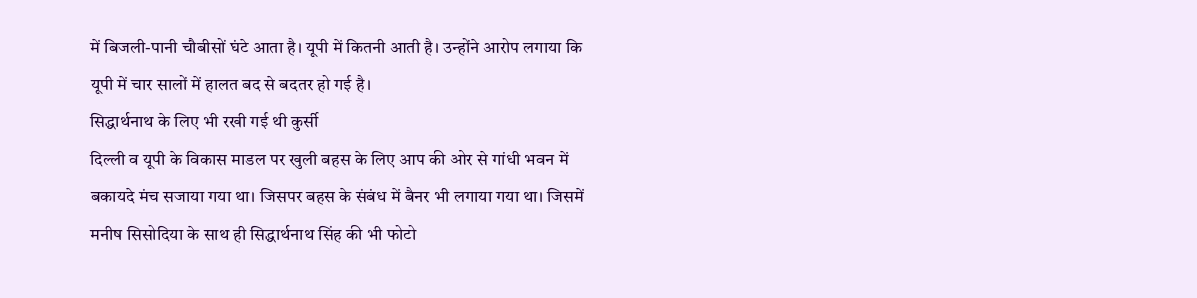में बिजली-पानी चौबीसों घंटे आता है। यूपी में कितनी आती है। उन्होंने आरोप लगाया कि यूपी में चार सालों में हालत बद से बदतर हो गई है।
सिद्धार्थनाथ के लिए भी रखी गई थी कुर्सी
दिल्ली व यूपी के विकास माडल पर खुली बहस के लिए आप की ओर से गांधी भवन में बकायदे मंच सजाया गया था। जिसपर बहस के संबंध में बैनर भी लगाया गया था। जिसमें मनीष सिसोदिया के साथ ही सिद्धार्थनाथ सिंह की भी फोटो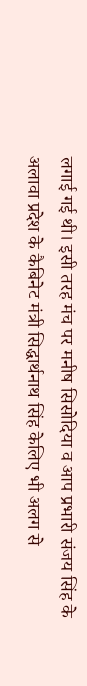लगाई गई थी। इसी तरह मंच पर मनीष सिसोदिया व आप प्रभारी संजय सिंह के अलावा प्रदेश के कैबिनेट मंत्री सिद्धार्थनाथ सिंह केलिए भी अलग से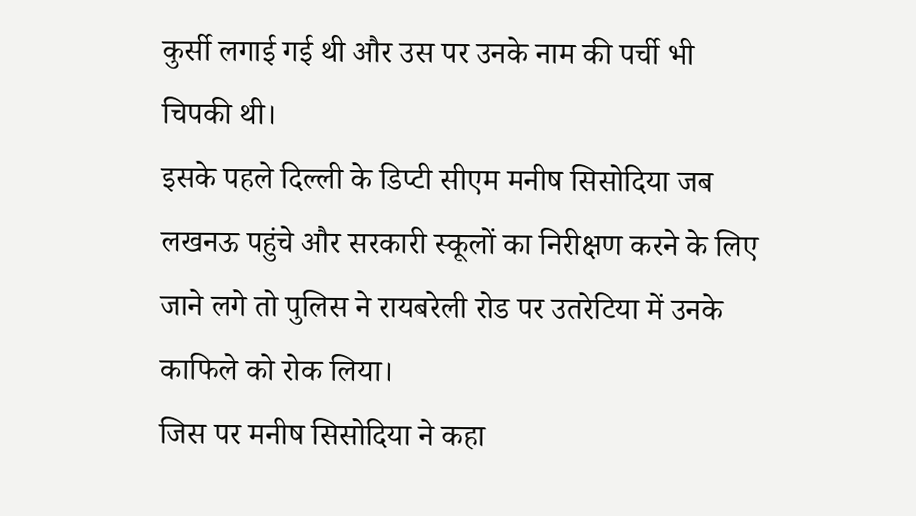कुर्सी लगाई गई थी और उस पर उनके नाम की पर्ची भी चिपकी थी।
इसके पहले दिल्ली के डिप्टी सीएम मनीष सिसोदिया जब लखनऊ पहुंचे और सरकारी स्कूलों का निरीक्षण करने के लिए जाने लगे तो पुलिस ने रायबरेली रोड पर उतरेटिया में उनके काफिले को रोक लिया।
जिस पर मनीष सिसोदिया ने कहा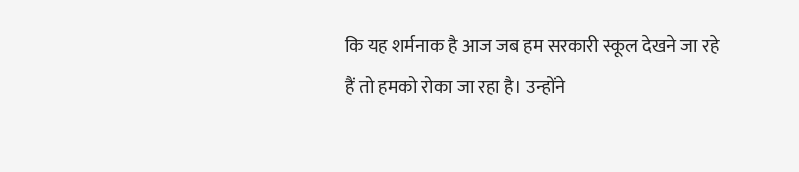कि यह शर्मनाक है आज जब हम सरकारी स्कूल देखने जा रहे हैं तो हमको रोका जा रहा है। उन्होंने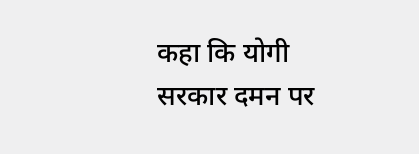कहा कि योगी सरकार दमन पर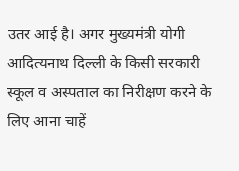उतर आई है। अगर मुख्यमंत्री योगी आदित्यनाथ दिल्ली के किसी सरकारी स्कूल व अस्पताल का निरीक्षण करने के लिए आना चाहें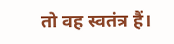तो वह स्वतंत्र हैं।